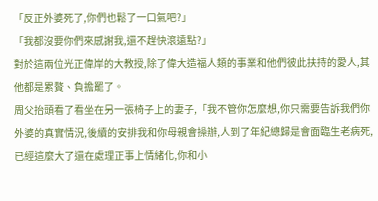「反正外婆死了,你們也鬆了一口氣吧?」
「我都沒要你們來感謝我,還不趕快滾遠點?」
對於這兩位光正偉岸的大教授,除了偉大造福人類的事業和他們彼此扶持的愛人,其他都是累贅、負擔罷了。
周父抬頭看了看坐在另一張椅子上的妻子,「我不管你怎麼想,你只需要告訴我們你外婆的真實情況,後續的安排我和你母親會操辦,人到了年紀總歸是會面臨生老病死,已經這麼大了還在處理正事上情緒化,你和小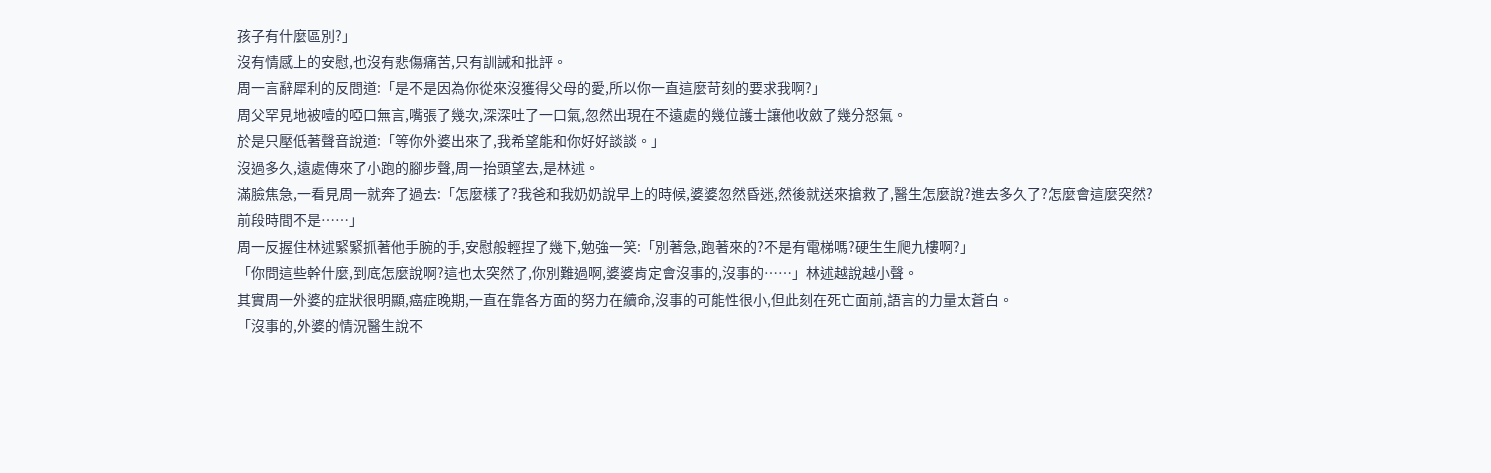孩子有什麼區別?」
沒有情感上的安慰,也沒有悲傷痛苦,只有訓誡和批評。
周一言辭犀利的反問道:「是不是因為你從來沒獲得父母的愛,所以你一直這麼苛刻的要求我啊?」
周父罕見地被噎的啞口無言,嘴張了幾次,深深吐了一口氣,忽然出現在不遠處的幾位護士讓他收斂了幾分怒氣。
於是只壓低著聲音說道:「等你外婆出來了,我希望能和你好好談談。」
沒過多久,遠處傳來了小跑的腳步聲,周一抬頭望去,是林述。
滿臉焦急,一看見周一就奔了過去:「怎麼樣了?我爸和我奶奶說早上的時候,婆婆忽然昏迷,然後就送來搶救了,醫生怎麼說?進去多久了?怎麼會這麼突然?前段時間不是……」
周一反握住林述緊緊抓著他手腕的手,安慰般輕捏了幾下,勉強一笑:「別著急,跑著來的?不是有電梯嗎?硬生生爬九樓啊?」
「你問這些幹什麼,到底怎麼說啊?這也太突然了,你別難過啊,婆婆肯定會沒事的,沒事的……」林述越說越小聲。
其實周一外婆的症狀很明顯,癌症晚期,一直在靠各方面的努力在續命,沒事的可能性很小,但此刻在死亡面前,語言的力量太蒼白。
「沒事的,外婆的情況醫生說不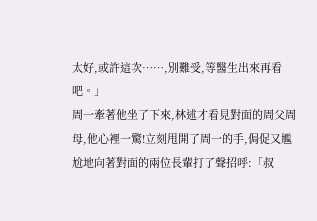太好,或許這次……,別難受,等醫生出來再看吧。」
周一牽著他坐了下來,林述才看見對面的周父周母,他心裡一驚!立刻甩開了周一的手,侷促又尷尬地向著對面的兩位長輩打了聲招呼:「叔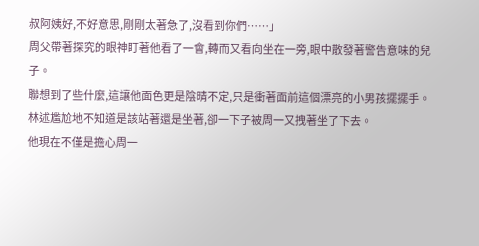叔阿姨好,不好意思,剛剛太著急了,沒看到你們……」
周父帶著探究的眼神盯著他看了一會,轉而又看向坐在一旁,眼中散發著警告意味的兒子。
聯想到了些什麼,這讓他面色更是陰晴不定,只是衝著面前這個漂亮的小男孩擺擺手。
林述尷尬地不知道是該站著還是坐著,卻一下子被周一又拽著坐了下去。
他現在不僅是擔心周一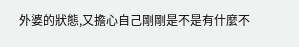外婆的狀態,又擔心自己剛剛是不是有什麼不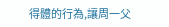得體的行為,讓周一父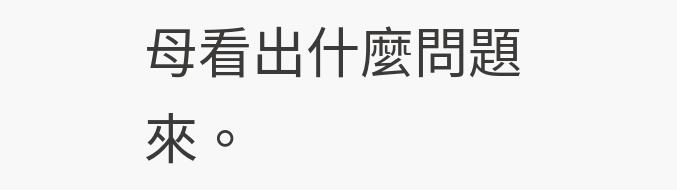母看出什麼問題來。